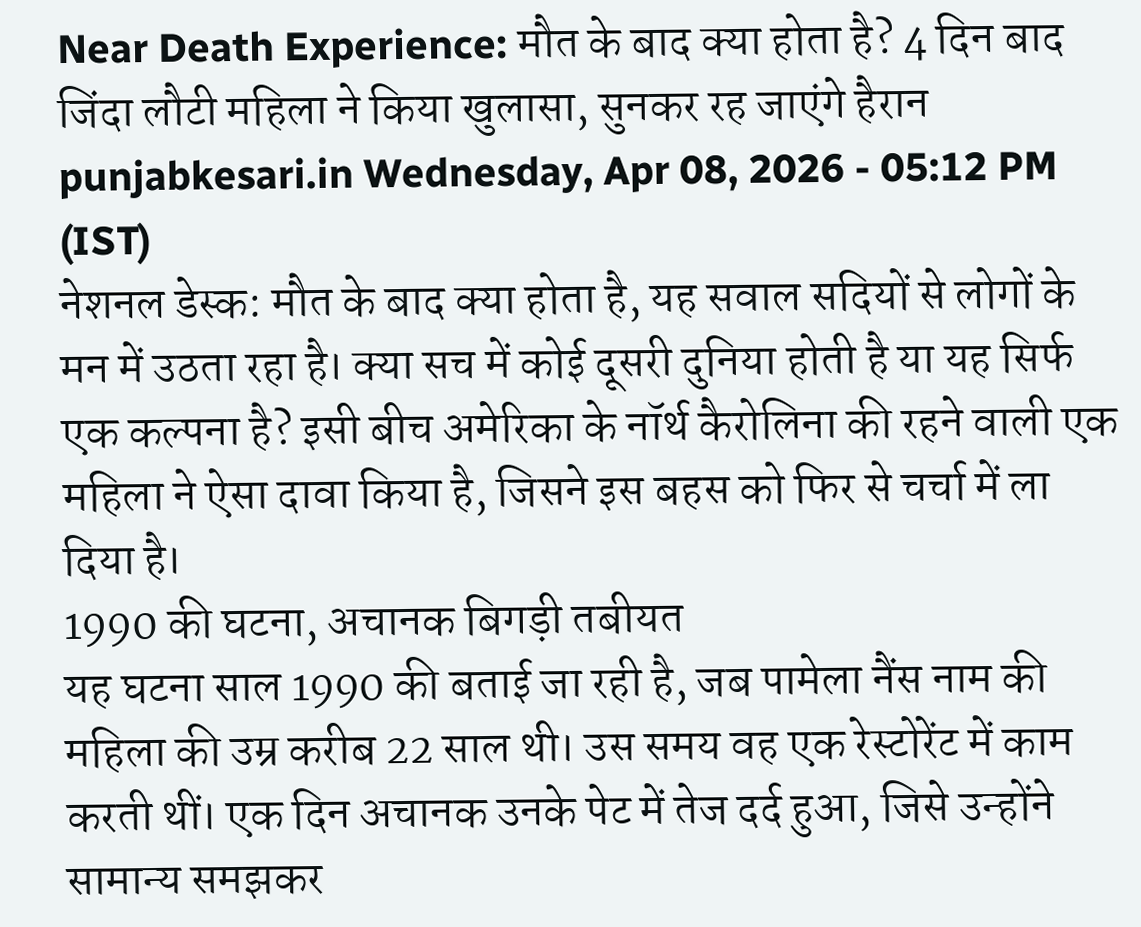Near Death Experience: मौत के बाद क्या होता है? 4 दिन बाद जिंदा लौटी महिला ने किया खुलासा, सुनकर रह जाएंगे हैरान
punjabkesari.in Wednesday, Apr 08, 2026 - 05:12 PM (IST)
नेशनल डेस्क: मौत के बाद क्या होता है, यह सवाल सदियों से लोगों के मन में उठता रहा है। क्या सच में कोई दूसरी दुनिया होती है या यह सिर्फ एक कल्पना है? इसी बीच अमेरिका के नॉर्थ कैरोलिना की रहने वाली एक महिला ने ऐसा दावा किया है, जिसने इस बहस को फिर से चर्चा में ला दिया है।
1990 की घटना, अचानक बिगड़ी तबीयत
यह घटना साल 1990 की बताई जा रही है, जब पामेला नैंस नाम की महिला की उम्र करीब 22 साल थी। उस समय वह एक रेस्टोरेंट में काम करती थीं। एक दिन अचानक उनके पेट में तेज दर्द हुआ, जिसे उन्होंने सामान्य समझकर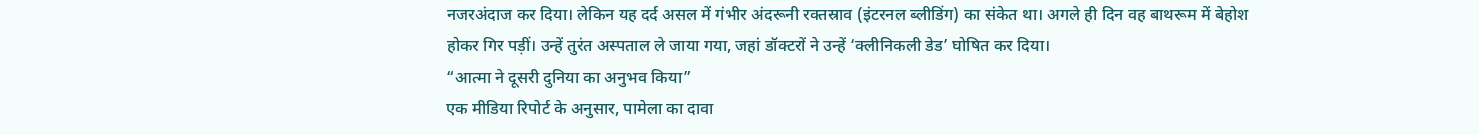नजरअंदाज कर दिया। लेकिन यह दर्द असल में गंभीर अंदरूनी रक्तस्राव (इंटरनल ब्लीडिंग) का संकेत था। अगले ही दिन वह बाथरूम में बेहोश होकर गिर पड़ीं। उन्हें तुरंत अस्पताल ले जाया गया, जहां डॉक्टरों ने उन्हें ‘क्लीनिकली डेड’ घोषित कर दिया।
“आत्मा ने दूसरी दुनिया का अनुभव किया”
एक मीडिया रिपोर्ट के अनुसार, पामेला का दावा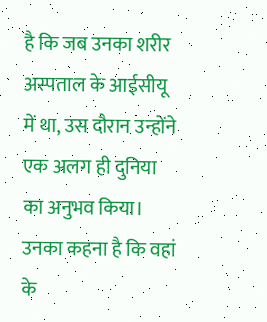है कि जब उनका शरीर अस्पताल के आईसीयू में था, उस दौरान उन्होंने एक अलग ही दुनिया का अनुभव किया। उनका कहना है कि वहां के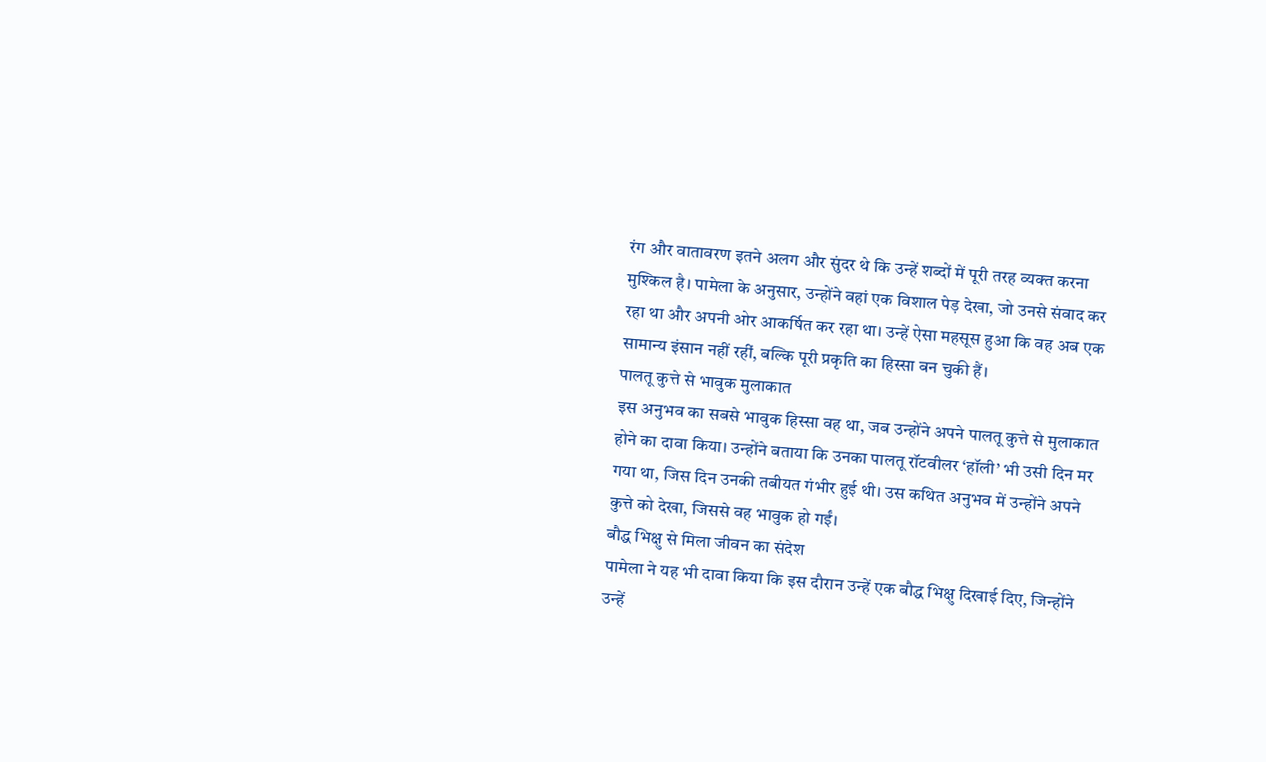रंग और वातावरण इतने अलग और सुंदर थे कि उन्हें शब्दों में पूरी तरह व्यक्त करना मुश्किल है। पामेला के अनुसार, उन्होंने वहां एक विशाल पेड़ देखा, जो उनसे संवाद कर रहा था और अपनी ओर आकर्षित कर रहा था। उन्हें ऐसा महसूस हुआ कि वह अब एक सामान्य इंसान नहीं रहीं, बल्कि पूरी प्रकृति का हिस्सा बन चुकी हैं।
पालतू कुत्ते से भावुक मुलाकात
इस अनुभव का सबसे भावुक हिस्सा वह था, जब उन्होंने अपने पालतू कुत्ते से मुलाकात होने का दावा किया। उन्होंने बताया कि उनका पालतू रॉटवीलर ‘हॉली’ भी उसी दिन मर गया था, जिस दिन उनकी तबीयत गंभीर हुई थी। उस कथित अनुभव में उन्होंने अपने कुत्ते को देखा, जिससे वह भावुक हो गईं।
बौद्ध भिक्षु से मिला जीवन का संदेश
पामेला ने यह भी दावा किया कि इस दौरान उन्हें एक बौद्ध भिक्षु दिखाई दिए, जिन्होंने उन्हें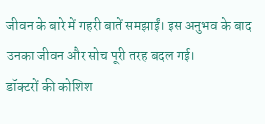जीवन के बारे में गहरी बातें समझाईं। इस अनुभव के बाद उनका जीवन और सोच पूरी तरह बदल गई।
डॉक्टरों की कोशिश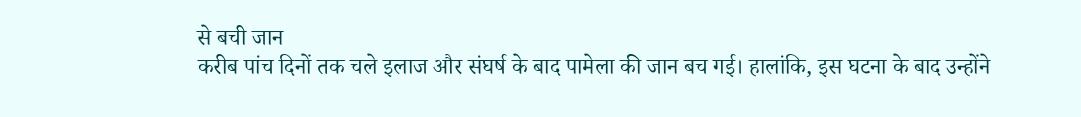से बची जान
करीब पांच दिनों तक चले इलाज और संघर्ष के बाद पामेला की जान बच गई। हालांकि, इस घटना के बाद उन्होंने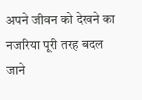अपने जीवन को देखने का नजरिया पूरी तरह बदल जाने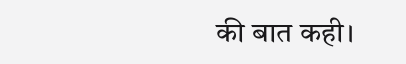की बात कही।